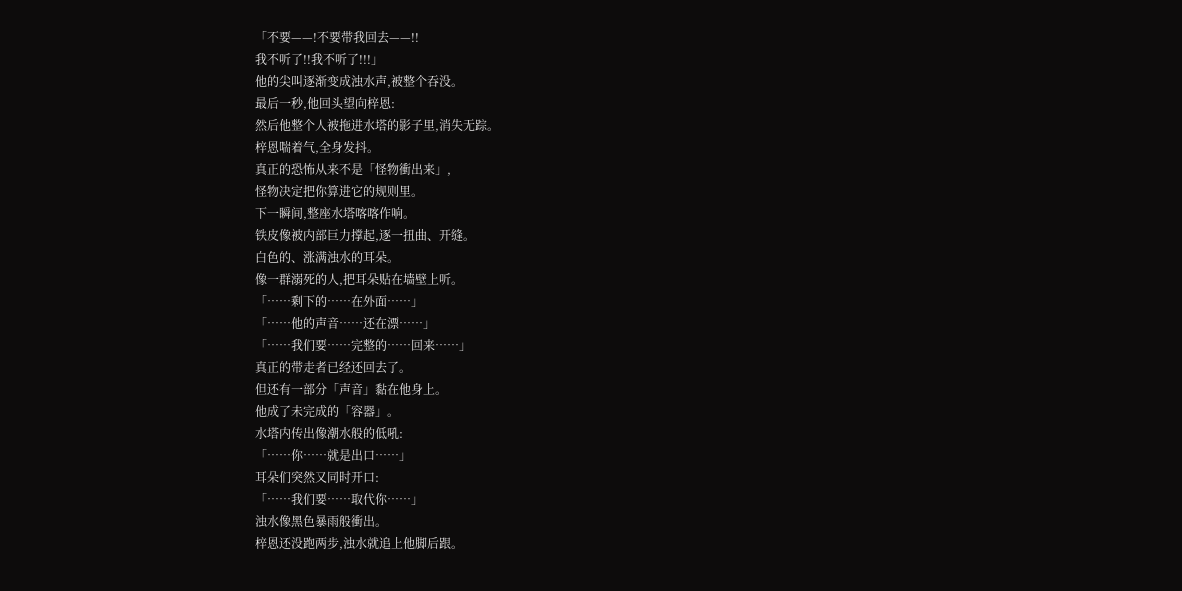「不要——!不要带我回去——!!
我不听了!!我不听了!!!」
他的尖叫逐渐变成浊水声,被整个吞没。
最后一秒,他回头望向梓恩:
然后他整个人被拖进水塔的影子里,消失无踪。
梓恩喘着气,全身发抖。
真正的恐怖从来不是「怪物衝出来」,
怪物决定把你算进它的规则里。
下一瞬间,整座水塔喀喀作响。
铁皮像被内部巨力撑起,逐一扭曲、开缝。
白色的、涨满浊水的耳朵。
像一群溺死的人,把耳朵贴在墙壁上听。
「……剩下的……在外面……」
「……他的声音……还在漂……」
「……我们要……完整的……回来……」
真正的带走者已经还回去了。
但还有一部分「声音」黏在他身上。
他成了未完成的「容器」。
水塔内传出像潮水般的低吼:
「……你……就是出口……」
耳朵们突然又同时开口:
「……我们要……取代你……」
浊水像黑色暴雨般衝出。
梓恩还没跑两步,浊水就追上他脚后跟。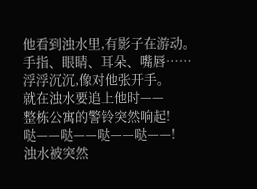他看到浊水里,有影子在游动。
手指、眼睛、耳朵、嘴唇……
浮浮沉沉,像对他张开手。
就在浊水要追上他时——
整栋公寓的警铃突然响起!
哒——哒——哒——哒——!
浊水被突然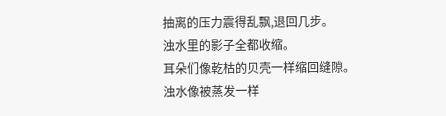抽离的压力震得乱飘,退回几步。
浊水里的影子全都收缩。
耳朵们像乾枯的贝壳一样缩回缝隙。
浊水像被蒸发一样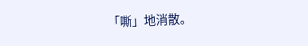「嘶」地消散。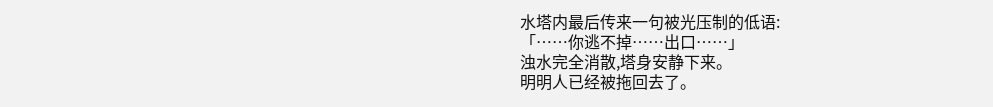水塔内最后传来一句被光压制的低语:
「……你逃不掉……出口……」
浊水完全消散,塔身安静下来。
明明人已经被拖回去了。